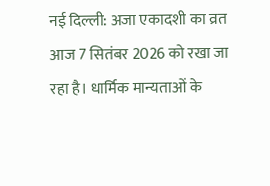नई दिल्ली: अजा एकादशी का व्रत आज 7 सितंबर 2026 को रखा जा रहा है। धार्मिक मान्यताओं के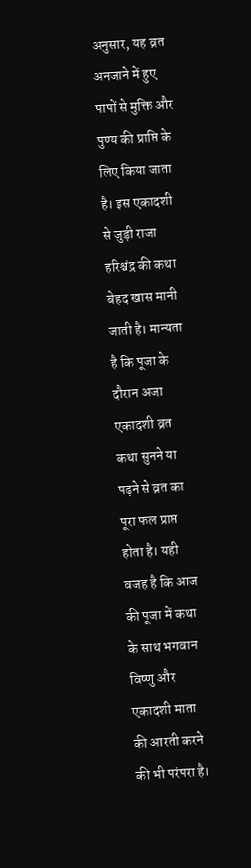अनुसार, यह व्रत अनजाने में हुए पापों से मुक्ति और पुण्य की प्राप्ति के लिए किया जाता है। इस एकादशी से जुड़ी राजा हरिश्चंद्र की कथा बेहद खास मानी जाती है। मान्यता है कि पूजा के दौरान अजा एकादशी व्रत कथा सुनने या पढ़ने से व्रत का पूरा फल प्राप्त होता है। यही वजह है कि आज की पूजा में कथा के साथ भगवान विष्णु और एकादशी माता की आरती करने की भी परंपरा है।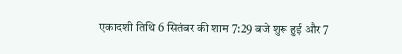एकादशी तिथि 6 सितंबर की शाम 7:29 बजे शुरू हुई और 7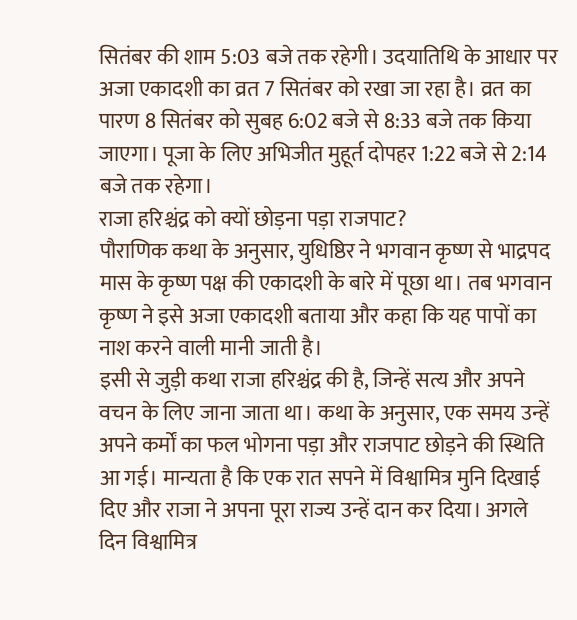सितंबर की शाम 5:03 बजे तक रहेगी। उदयातिथि के आधार पर अजा एकादशी का व्रत 7 सितंबर को रखा जा रहा है। व्रत का पारण 8 सितंबर को सुबह 6:02 बजे से 8:33 बजे तक किया जाएगा। पूजा के लिए अभिजीत मुहूर्त दोपहर 1:22 बजे से 2:14 बजे तक रहेगा।
राजा हरिश्चंद्र को क्यों छोड़ना पड़ा राजपाट?
पौराणिक कथा के अनुसार, युधिष्ठिर ने भगवान कृष्ण से भाद्रपद मास के कृष्ण पक्ष की एकादशी के बारे में पूछा था। तब भगवान कृष्ण ने इसे अजा एकादशी बताया और कहा कि यह पापों का नाश करने वाली मानी जाती है।
इसी से जुड़ी कथा राजा हरिश्चंद्र की है, जिन्हें सत्य और अपने वचन के लिए जाना जाता था। कथा के अनुसार, एक समय उन्हें अपने कर्मों का फल भोगना पड़ा और राजपाट छोड़ने की स्थिति आ गई। मान्यता है कि एक रात सपने में विश्वामित्र मुनि दिखाई दिए और राजा ने अपना पूरा राज्य उन्हें दान कर दिया। अगले दिन विश्वामित्र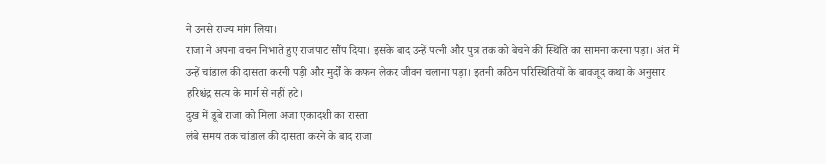ने उनसे राज्य मांग लिया।
राजा ने अपना वचन निभाते हुए राजपाट सौंप दिया। इसके बाद उन्हें पत्नी और पुत्र तक को बेचने की स्थिति का सामना करना पड़ा। अंत में उन्हें चांडाल की दासता करनी पड़ी और मुर्दों के कफन लेकर जीवन चलाना पड़ा। इतनी कठिन परिस्थितियों के बावजूद कथा के अनुसार हरिश्चंद्र सत्य के मार्ग से नहीं हटे।
दुख में डूबे राजा को मिला अजा एकादशी का रास्ता
लंबे समय तक चांडाल की दासता करने के बाद राजा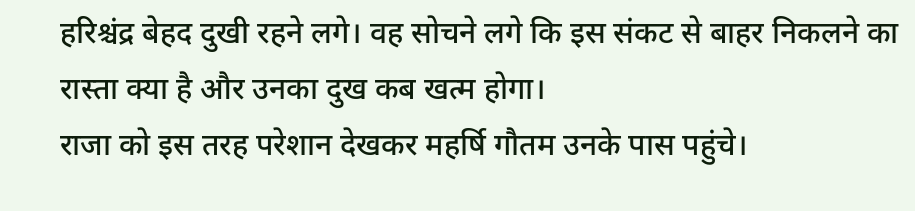हरिश्चंद्र बेहद दुखी रहने लगे। वह सोचने लगे कि इस संकट से बाहर निकलने का रास्ता क्या है और उनका दुख कब खत्म होगा।
राजा को इस तरह परेशान देखकर महर्षि गौतम उनके पास पहुंचे।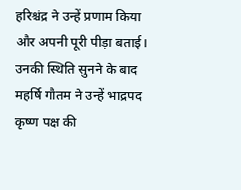हरिश्चंद्र ने उन्हें प्रणाम किया और अपनी पूरी पीड़ा बताई। उनकी स्थिति सुनने के बाद महर्षि गौतम ने उन्हें भाद्रपद कृष्ण पक्ष की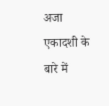अजा एकादशी के बारे में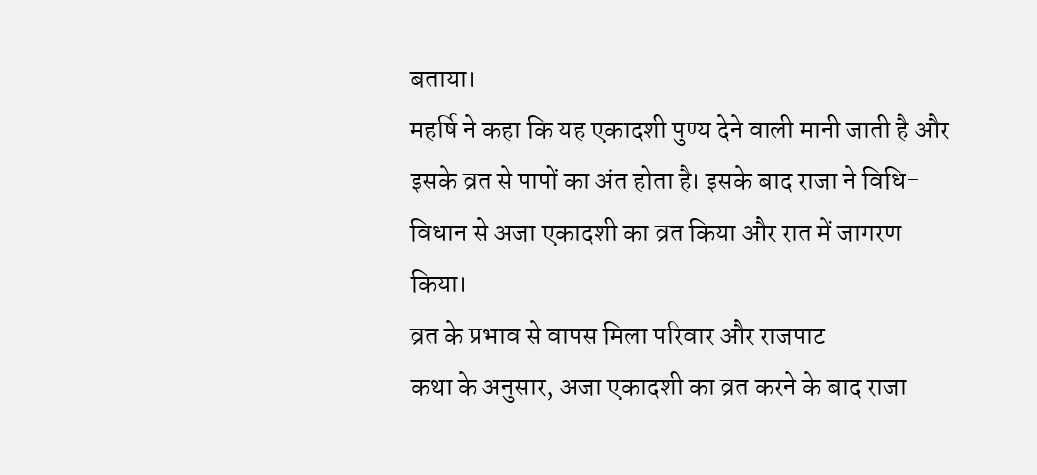बताया।
महर्षि ने कहा कि यह एकादशी पुण्य देने वाली मानी जाती है और इसके व्रत से पापों का अंत होता है। इसके बाद राजा ने विधि-विधान से अजा एकादशी का व्रत किया और रात में जागरण किया।
व्रत के प्रभाव से वापस मिला परिवार और राजपाट
कथा के अनुसार, अजा एकादशी का व्रत करने के बाद राजा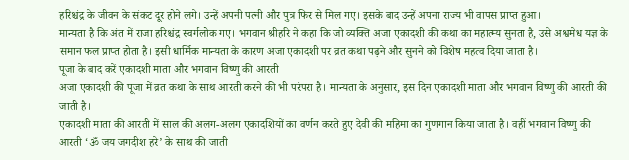हरिश्चंद्र के जीवन के संकट दूर होने लगे। उन्हें अपनी पत्नी और पुत्र फिर से मिल गए। इसके बाद उन्हें अपना राज्य भी वापस प्राप्त हुआ।
मान्यता है कि अंत में राजा हरिश्चंद्र स्वर्गलोक गए। भगवान श्रीहरि ने कहा कि जो व्यक्ति अजा एकादशी की कथा का महात्म्य सुनता है, उसे अश्वमेध यज्ञ के समान फल प्राप्त होता है। इसी धार्मिक मान्यता के कारण अजा एकादशी पर व्रत कथा पढ़ने और सुनने को विशेष महत्व दिया जाता है।
पूजा के बाद करें एकादशी माता और भगवान विष्णु की आरती
अजा एकादशी की पूजा में व्रत कथा के साथ आरती करने की भी परंपरा है। मान्यता के अनुसार, इस दिन एकादशी माता और भगवान विष्णु की आरती की जाती है।
एकादशी माता की आरती में साल की अलग-अलग एकादशियों का वर्णन करते हुए देवी की महिमा का गुणगान किया जाता है। वहीं भगवान विष्णु की आरती ‘ॐ जय जगदीश हरे’ के साथ की जाती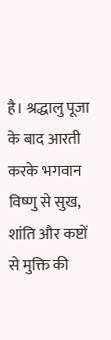है। श्रद्धालु पूजा के बाद आरती करके भगवान विष्णु से सुख, शांति और कष्टों से मुक्ति की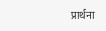प्रार्थना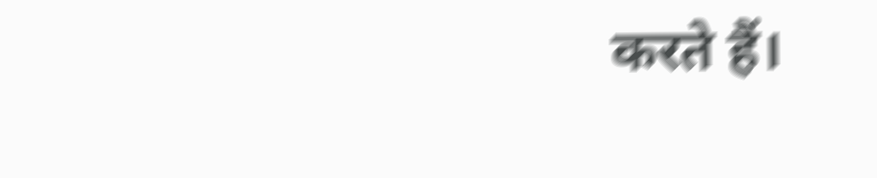करते हैं।